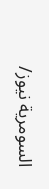السومرية نيوز/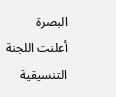البصرة
أعلنت اللجنة التنسيقية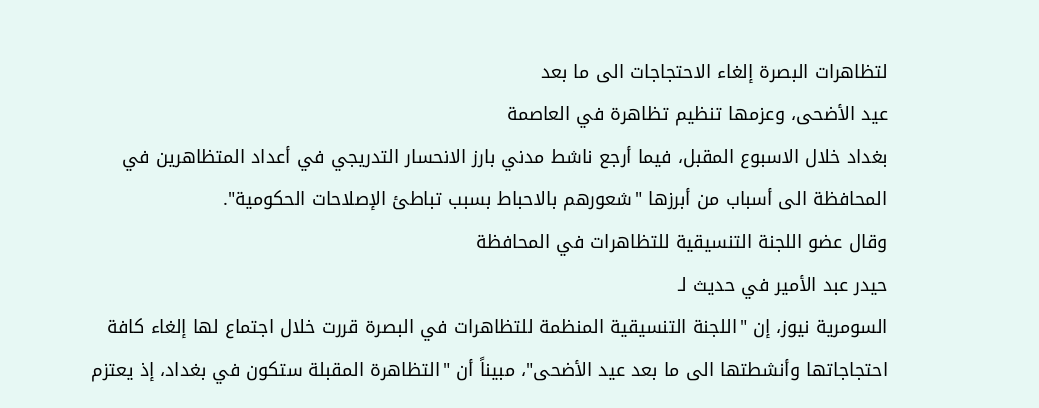لتظاهرات البصرة إلغاء الاحتجاجات الى ما بعد
عيد الأضحى، وعزمها تنظيم تظاهرة في العاصمة
بغداد خلال الاسبوع المقبل، فيما أرجع ناشط مدني بارز الانحسار التدريجي في أعداد المتظاهرين في المحافظة الى أسباب من أبرزها "شعورهم بالاحباط بسبب تباطئ الإصلاحات الحكومية".
وقال عضو اللجنة التنسيقية للتظاهرات في المحافظة
حيدر عبد الأمير في حديث لـ
السومرية نيوز، إن "اللجنة التنسيقية المنظمة للتظاهرات في البصرة قررت خلال اجتماع لها إلغاء كافة احتجاجاتها وأنشطتها الى ما بعد عيد الأضحى"، مبيناً أن "التظاهرة المقبلة ستكون في بغداد، إذ يعتزم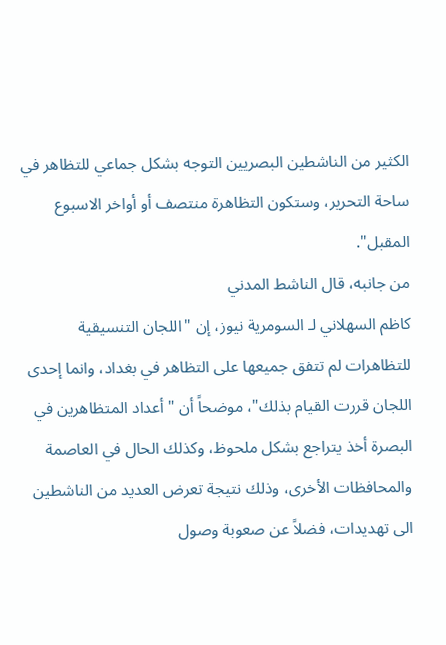الكثير من الناشطين البصريين التوجه بشكل جماعي للتظاهر في
ساحة التحرير، وستكون التظاهرة منتصف أو أواخر الاسبوع المقبل".
من جانبه، قال الناشط المدني
كاظم السهلاني لـ السومرية نيوز، إن "اللجان التنسيقية للتظاهرات لم تتفق جميعها على التظاهر في بغداد، وانما إحدى اللجان قررت القيام بذلك"، موضحاً أن "أعداد المتظاهرين في البصرة أخذ يتراجع بشكل ملحوظ، وكذلك الحال في العاصمة والمحافظات الأخرى، وذلك نتيجة تعرض العديد من الناشطين الى تهديدات، فضلاً عن صعوبة وصول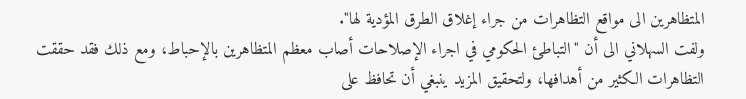المتظاهرين الى مواقع التظاهرات من جراء إغلاق الطرق المؤدية لها".
ولفت السهلاني الى أن "التباطئ الحكومي في اجراء الإصلاحات أصاب معظم المتظاهرين بالإحباط، ومع ذلك فقد حققت التظاهرات الكثير من أهدافها، ولتحقيق المزيد ينبغي أن تحافظ على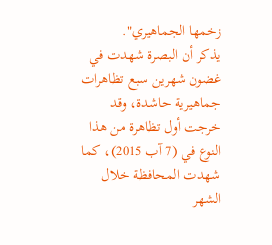زخمها الجماهيري".
يذكر أن البصرة شهدت في غضون شهرين سبع تظاهرات جماهيرية حاشدة، وقد خرجت أول تظاهرة من هذا النوع في (7 آب 2015)، كما شهدت المحافظة خلال الشهر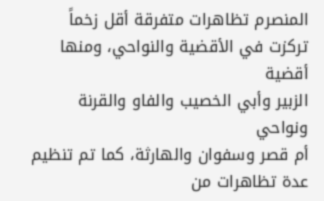المنصرم تظاهرات متفرقة أقل زخماً تركزت في الأقضية والنواحي، ومنها أقضية
الزبير وأبي الخصيب والفاو والقرنة ونواحي
أم قصر وسفوان والهارثة، كما تم تنظيم عدة تظاهرات من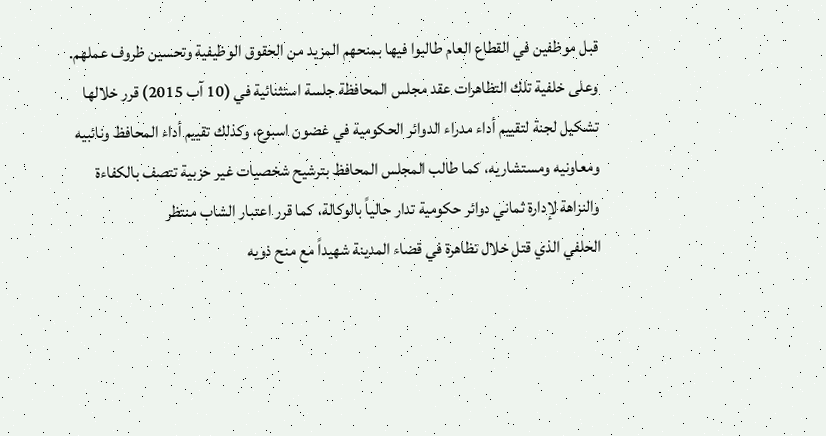قبل موظفين في القطاع العام طالبوا فيها بمنحهم المزيد من الحقوق الوظيفية وتحسين ظروف عملهم.
وعلى خلفية تلك التظاهرات عقد مجلس المحافظة جلسة استثنائية في (10 آب 2015) قرر خلالها تشكيل لجنة لتقييم أداء مدراء الدوائر الحكومية في غضون اسبوع، وكذلك تقييم أداء المحافظ ونائبيه ومعاونيه ومستشاريه، كما طالب المجلس المحافظ بترشيح شخصيات غير حزبية تتصف بالكفاءة والنزاهة لإدارة ثماني دوائر حكومية تدار حالياً بالوكالة، كما قرر اعتبار الشاب منتظر
الحلفي الذي قتل خلال تظاهرة في قضاء المدينة شهيداً مع منح ذويه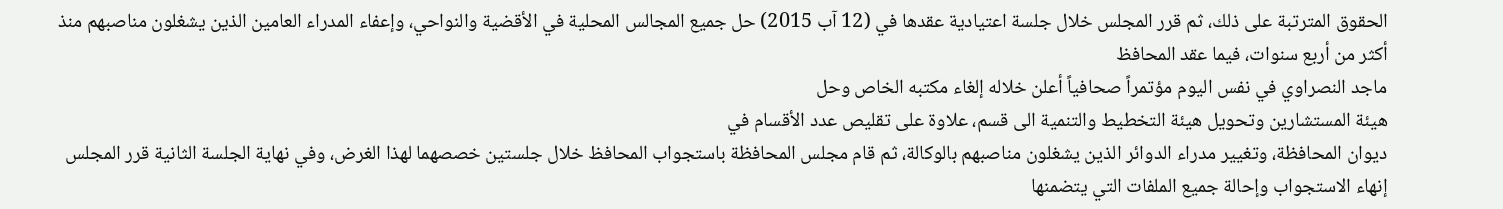الحقوق المترتبة على ذلك، ثم قرر المجلس خلال جلسة اعتيادية عقدها في (12 آب 2015) حل جميع المجالس المحلية في الأقضية والنواحي، وإعفاء المدراء العامين الذين يشغلون مناصبهم منذ أكثر من أربع سنوات، فيما عقد المحافظ
ماجد النصراوي في نفس اليوم مؤتمراً صحافياً أعلن خلاله إلغاء مكتبه الخاص وحل
هيئة المستشارين وتحويل هيئة التخطيط والتنمية الى قسم، علاوة على تقليص عدد الأقسام في
ديوان المحافظة، وتغيير مدراء الدوائر الذين يشغلون مناصبهم بالوكالة، ثم قام مجلس المحافظة باستجواب المحافظ خلال جلستين خصصهما لهذا الغرض، وفي نهاية الجلسة الثانية قرر المجلس إنهاء الاستجواب وإحالة جميع الملفات التي يتضمنها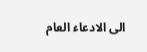الى الادعاء العام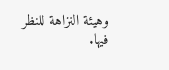وهيئة النزاهة للنظر فيها.